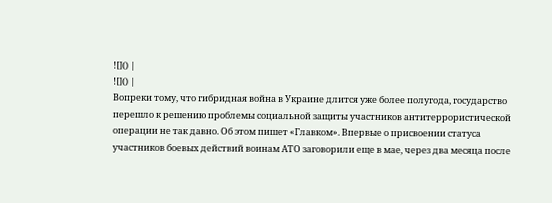![]() |
![]() |
Вопреки тому, что гибридная война в Украине длится уже более полугода, государство перешло к решению проблемы социальной защиты участников антитеррористической операции не так давно. Об этом пишет «Главком». Впервые о присвоении статуса участников боевых действий воинам АТО заговорили еще в мае, через два месяца после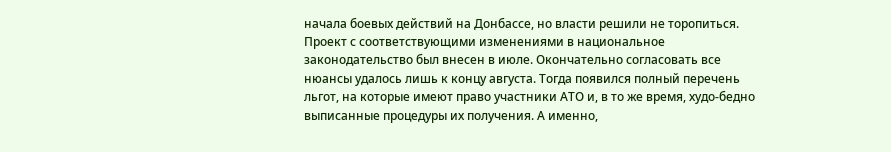начала боевых действий на Донбассе, но власти решили не торопиться. Проект с соответствующими изменениями в национальное законодательство был внесен в июле. Окончательно согласовать все нюансы удалось лишь к концу августа. Тогда появился полный перечень льгот, на которые имеют право участники АТО и, в то же время, худо-бедно выписанные процедуры их получения. А именно,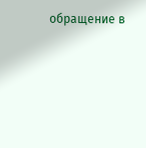обращение в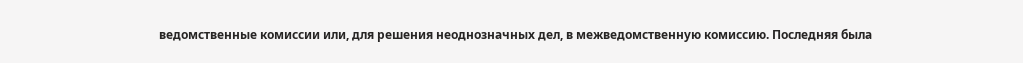ведомственные комиссии или, для решения неоднозначных дел, в межведомственную комиссию. Последняя была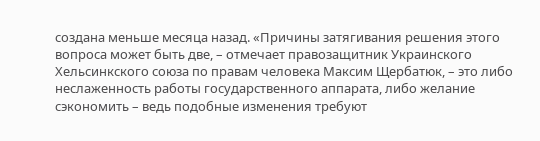создана меньше месяца назад. «Причины затягивания решения этого вопроса может быть две, – отмечает правозащитник Украинского Хельсинкского союза по правам человека Максим Щербатюк, – это либо неслаженность работы государственного аппарата, либо желание сэкономить – ведь подобные изменения требуют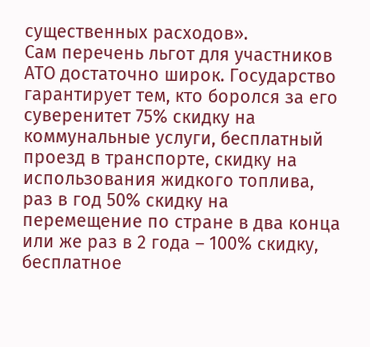существенных расходов».
Сам перечень льгот для участников АТО достаточно широк. Государство гарантирует тем, кто боролся за его суверенитет 75% скидку на коммунальные услуги, бесплатный проезд в транспорте, скидку на использования жидкого топлива, раз в год 50% скидку на перемещение по стране в два конца или же раз в 2 года – 100% скидку, бесплатное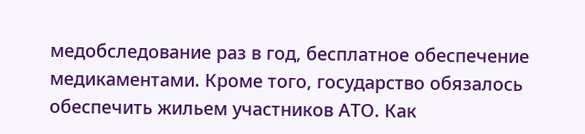медобследование раз в год, бесплатное обеспечение медикаментами. Кроме того, государство обязалось обеспечить жильем участников АТО. Как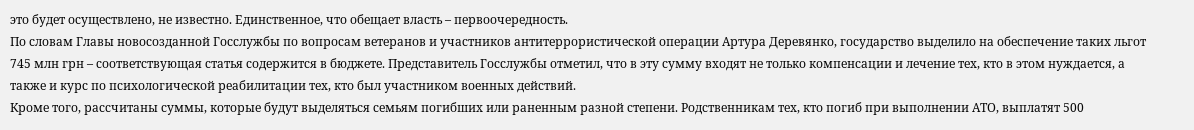это будет осуществлено, не известно. Единственное, что обещает власть – первоочередность.
По словам Главы новосозданной Госслужбы по вопросам ветеранов и участников антитеррористической операции Артура Деревянко, государство выделило на обеспечение таких льгот 745 млн грн – соответствующая статья содержится в бюджете. Представитель Госслужбы отметил, что в эту сумму входят не только компенсации и лечение тех, кто в этом нуждается, а также и курс по психологической реабилитации тех, кто был участником военных действий.
Кроме того, рассчитаны суммы, которые будут выделяться семьям погибших или раненным разной степени. Родственникам тех, кто погиб при выполнении АТО, выплатят 500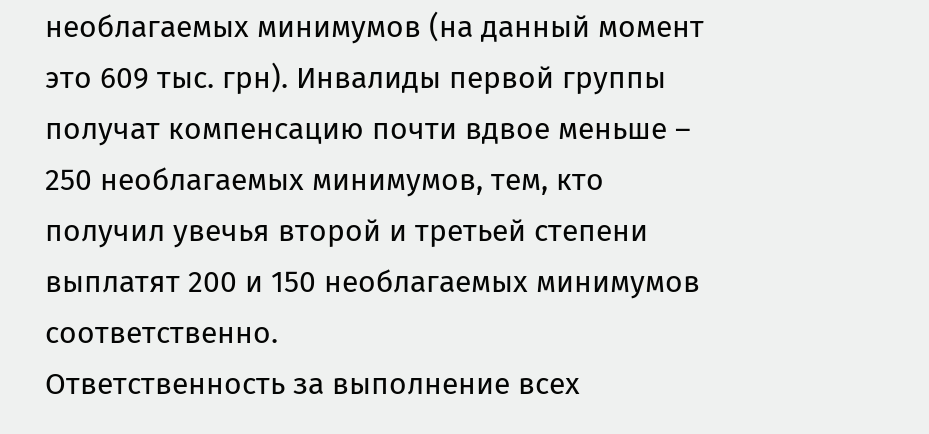необлагаемых минимумов (на данный момент это 609 тыс. грн). Инвалиды первой группы получат компенсацию почти вдвое меньше – 250 необлагаемых минимумов, тем, кто получил увечья второй и третьей степени выплатят 200 и 150 необлагаемых минимумов соответственно.
Ответственность за выполнение всех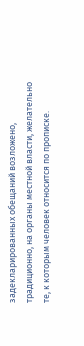задекларированных обещаний возложено, традиционно, на органы местной власти, желательно те, к которым человек относится по прописке.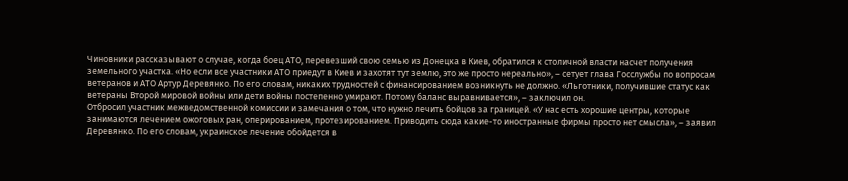Чиновники рассказывают о случае, когда боец АТО, перевезший свою семью из Донецка в Киев, обратился к столичной власти насчет получения земельного участка. «Но если все участники АТО приедут в Киев и захотят тут землю, это же просто нереально», – сетует глава Госслужбы по вопросам ветеранов и АТО Артур Деревянко. По его словам, никаких трудностей с финансированием возникнуть не должно. «Льготники, получившие статус как ветераны Второй мировой войны или дети войны постепенно умирают. Потому баланс выравнивается», – заключил он.
Отбросил участник межведомственной комиссии и замечания о том, что нужно лечить бойцов за границей. «У нас есть хорошие центры, которые занимаются лечением ожоговых ран, оперированием, протезированием. Приводить сюда какие-то иностранные фирмы просто нет смысла», – заявил Деревянко. По его словам, украинское лечение обойдется в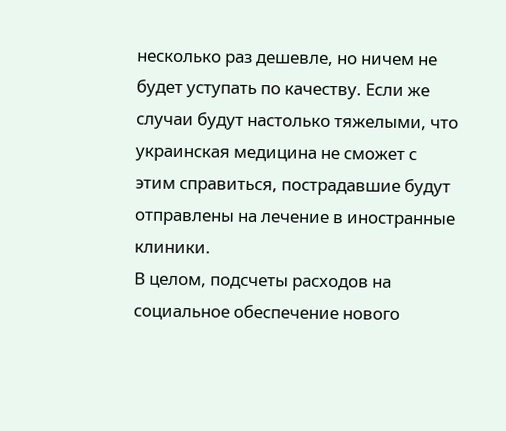несколько раз дешевле, но ничем не будет уступать по качеству. Если же случаи будут настолько тяжелыми, что украинская медицина не сможет с этим справиться, пострадавшие будут отправлены на лечение в иностранные клиники.
В целом, подсчеты расходов на социальное обеспечение нового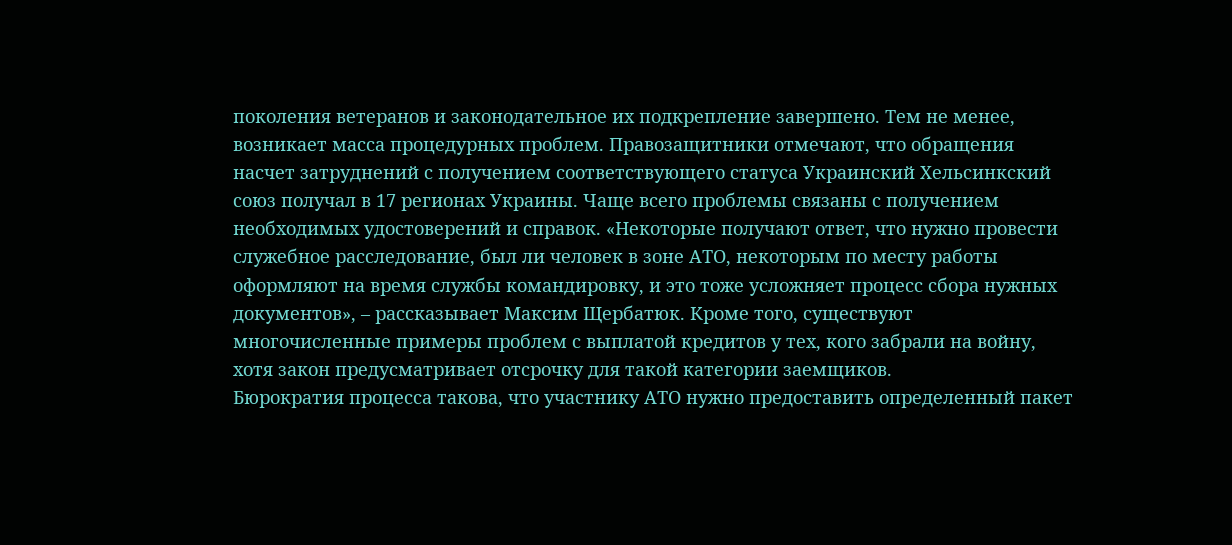поколения ветеранов и законодательное их подкрепление завершено. Тем не менее, возникает масса процедурных проблем. Правозащитники отмечают, что обращения насчет затруднений с получением соответствующего статуса Украинский Хельсинкский союз получал в 17 регионах Украины. Чаще всего проблемы связаны с получением необходимых удостоверений и справок. «Некоторые получают ответ, что нужно провести служебное расследование, был ли человек в зоне АТО, некоторым по месту работы оформляют на время службы командировку, и это тоже усложняет процесс сбора нужных документов», – рассказывает Максим Щербатюк. Кроме того, существуют многочисленные примеры проблем с выплатой кредитов у тех, кого забрали на войну, хотя закон предусматривает отсрочку для такой категории заемщиков.
Бюрократия процесса такова, что участнику АТО нужно предоставить определенный пакет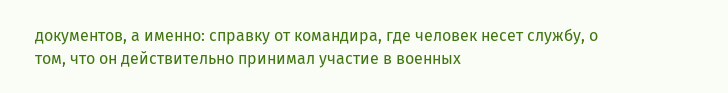документов, а именно: справку от командира, где человек несет службу, о том, что он действительно принимал участие в военных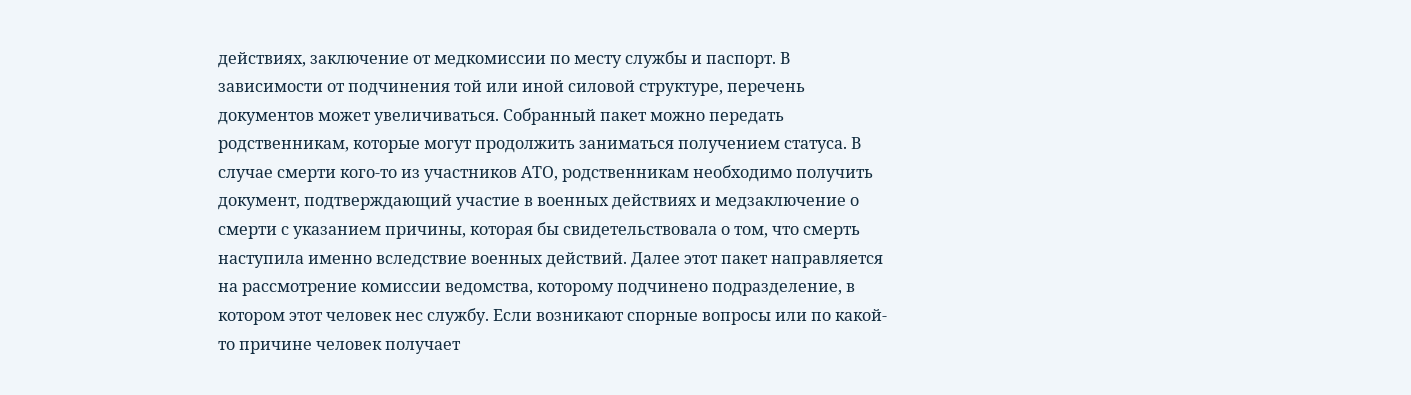действиях, заключение от медкомиссии по месту службы и паспорт. В зависимости от подчинения той или иной силовой структуре, перечень документов может увеличиваться. Собранный пакет можно передать родственникам, которые могут продолжить заниматься получением статуса. В случае смерти кого-то из участников АТО, родственникам необходимо получить документ, подтверждающий участие в военных действиях и медзаключение о смерти с указанием причины, которая бы свидетельствовала о том, что смерть наступила именно вследствие военных действий. Далее этот пакет направляется на рассмотрение комиссии ведомства, которому подчинено подразделение, в котором этот человек нес службу. Если возникают спорные вопросы или по какой-то причине человек получает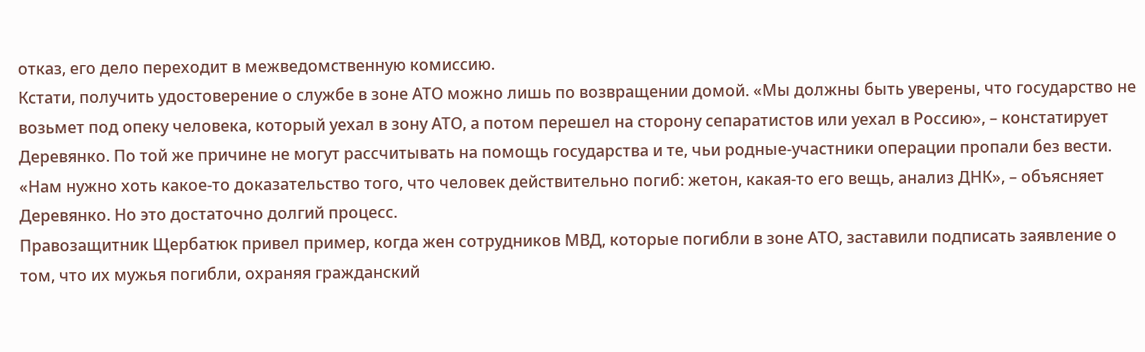отказ, его дело переходит в межведомственную комиссию.
Кстати, получить удостоверение о службе в зоне АТО можно лишь по возвращении домой. «Мы должны быть уверены, что государство не возьмет под опеку человека, который уехал в зону АТО, а потом перешел на сторону сепаратистов или уехал в Россию», – констатирует Деревянко. По той же причине не могут рассчитывать на помощь государства и те, чьи родные-участники операции пропали без вести. «Нам нужно хоть какое-то доказательство того, что человек действительно погиб: жетон, какая-то его вещь, анализ ДНК», – объясняет Деревянко. Но это достаточно долгий процесс.
Правозащитник Щербатюк привел пример, когда жен сотрудников МВД, которые погибли в зоне АТО, заставили подписать заявление о том, что их мужья погибли, охраняя гражданский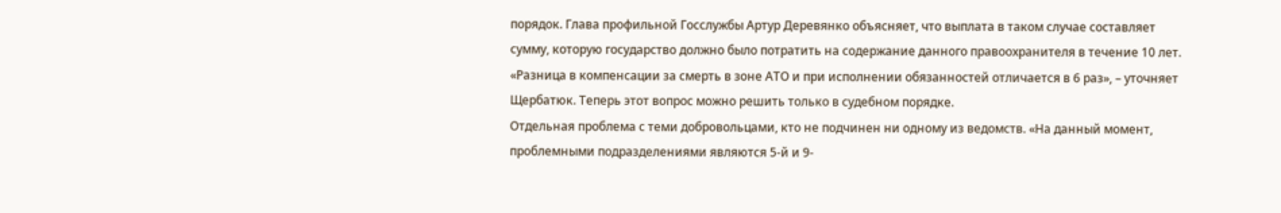порядок. Глава профильной Госслужбы Артур Деревянко объясняет, что выплата в таком случае составляет сумму, которую государство должно было потратить на содержание данного правоохранителя в течение 10 лет. «Разница в компенсации за смерть в зоне АТО и при исполнении обязанностей отличается в 6 раз», – уточняет Щербатюк. Теперь этот вопрос можно решить только в судебном порядке.
Отдельная проблема с теми добровольцами, кто не подчинен ни одному из ведомств. «На данный момент, проблемными подразделениями являются 5-й и 9-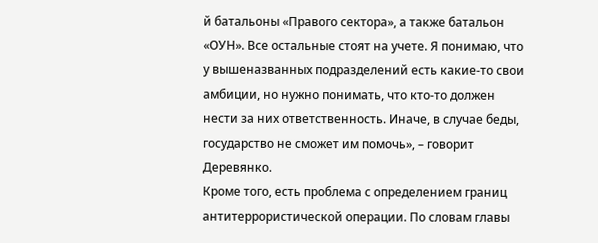й батальоны «Правого сектора», а также батальон «ОУН». Все остальные стоят на учете. Я понимаю, что у вышеназванных подразделений есть какие-то свои амбиции, но нужно понимать, что кто-то должен нести за них ответственность. Иначе, в случае беды, государство не сможет им помочь», – говорит Деревянко.
Кроме того, есть проблема с определением границ антитеррористической операции. По словам главы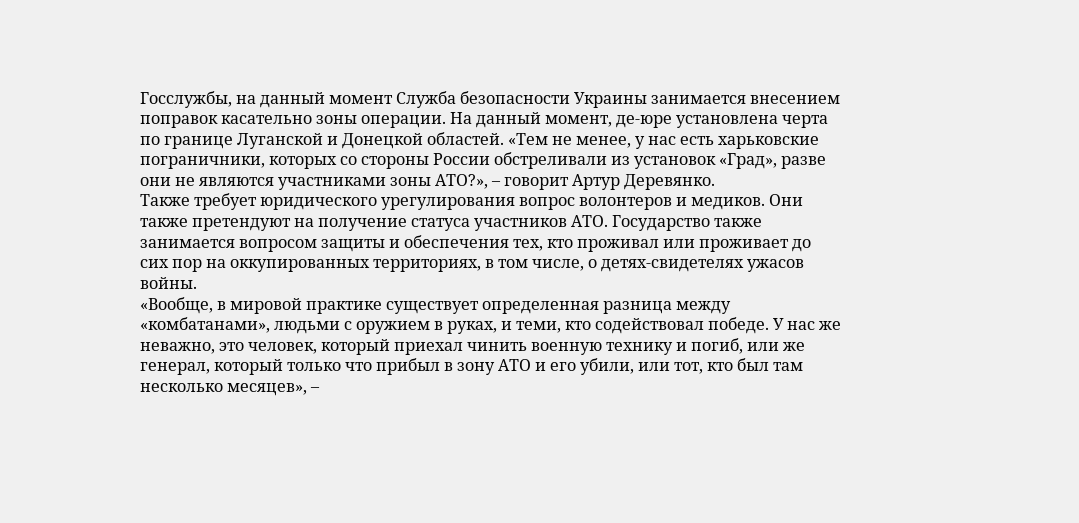Госслужбы, на данный момент Служба безопасности Украины занимается внесением поправок касательно зоны операции. На данный момент, де-юре установлена черта по границе Луганской и Донецкой областей. «Тем не менее, у нас есть харьковские пограничники, которых со стороны России обстреливали из установок «Град», разве они не являются участниками зоны АТО?», – говорит Артур Деревянко.
Также требует юридического урегулирования вопрос волонтеров и медиков. Они также претендуют на получение статуса участников АТО. Государство также занимается вопросом защиты и обеспечения тех, кто проживал или проживает до сих пор на оккупированных территориях, в том числе, о детях-свидетелях ужасов войны.
«Вообще, в мировой практике существует определенная разница между «комбатанами», людьми с оружием в руках, и теми, кто содействовал победе. У нас же неважно, это человек, который приехал чинить военную технику и погиб, или же генерал, который только что прибыл в зону АТО и его убили, или тот, кто был там несколько месяцев», –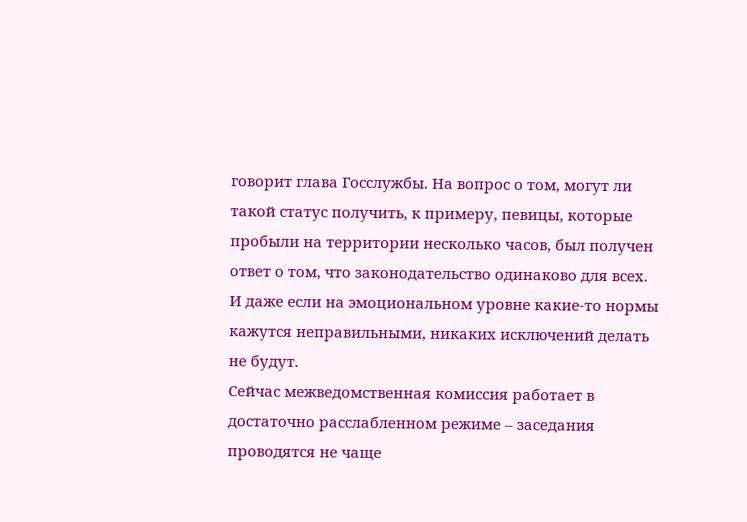говорит глава Госслужбы. На вопрос о том, могут ли такой статус получить, к примеру, певицы, которые пробыли на территории несколько часов, был получен ответ о том, что законодательство одинаково для всех. И даже если на эмоциональном уровне какие-то нормы кажутся неправильными, никаких исключений делать не будут.
Сейчас межведомственная комиссия работает в достаточно расслабленном режиме – заседания проводятся не чаще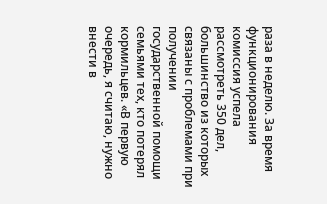раза в неделю. За время функционирования комиссия успела рассмотреть 350 дел, большинство из которых связаны с проблемами при получении государственной помощи семьями тех, кто потерял кормильцев. «В первую очередь, я считаю, нужно внести в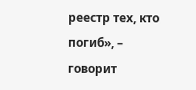реестр тех, кто погиб», – говорит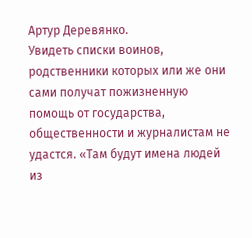Артур Деревянко.
Увидеть списки воинов, родственники которых или же они сами получат пожизненную помощь от государства, общественности и журналистам не удастся. «Там будут имена людей из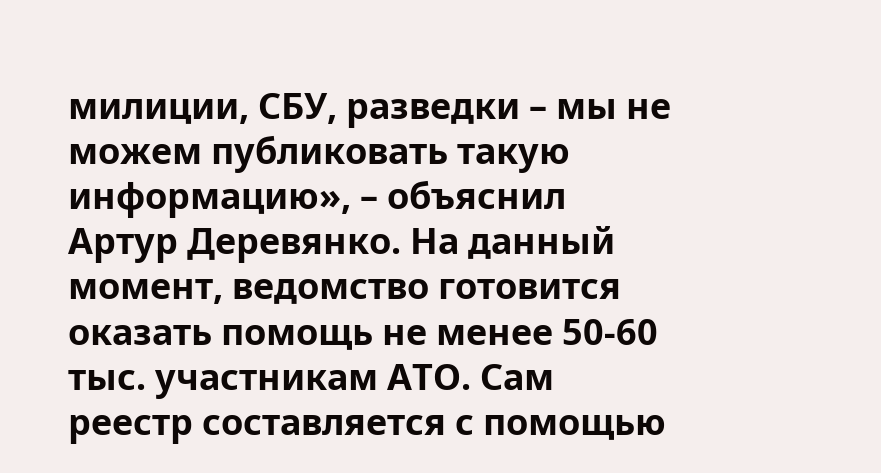милиции, СБУ, разведки – мы не можем публиковать такую информацию», – объяснил Артур Деревянко. На данный момент, ведомство готовится оказать помощь не менее 50-60 тыс. участникам АТО. Сам реестр составляется с помощью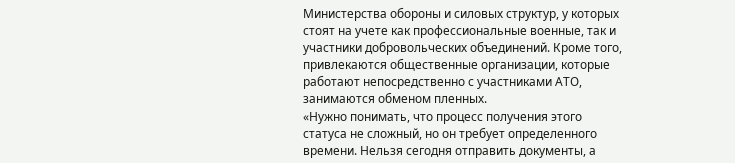Министерства обороны и силовых структур, у которых стоят на учете как профессиональные военные, так и участники добровольческих объединений. Кроме того, привлекаются общественные организации, которые работают непосредственно с участниками АТО, занимаются обменом пленных.
«Нужно понимать, что процесс получения этого статуса не сложный, но он требует определенного времени. Нельзя сегодня отправить документы, а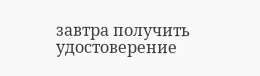завтра получить удостоверение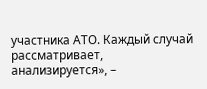участника АТО. Каждый случай рассматривает, анализируется», –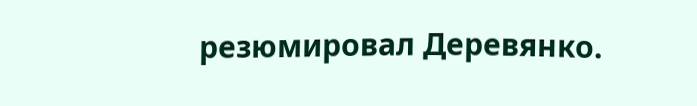резюмировал Деревянко.